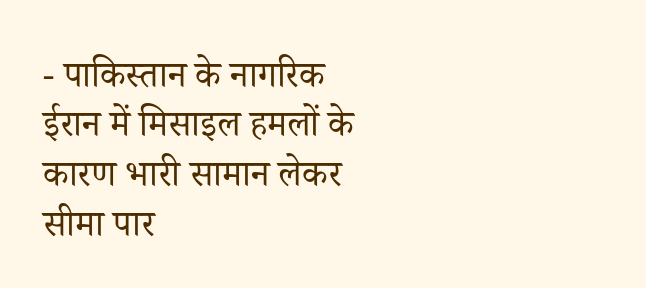- पाकिस्तान के नागरिक ईरान में मिसाइल हमलों के कारण भारी सामान लेकर सीमा पार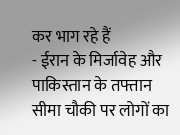कर भाग रहे हैं
- ईरान के मिर्जावेह और पाकिस्तान के तफ्तान सीमा चौकी पर लोगों का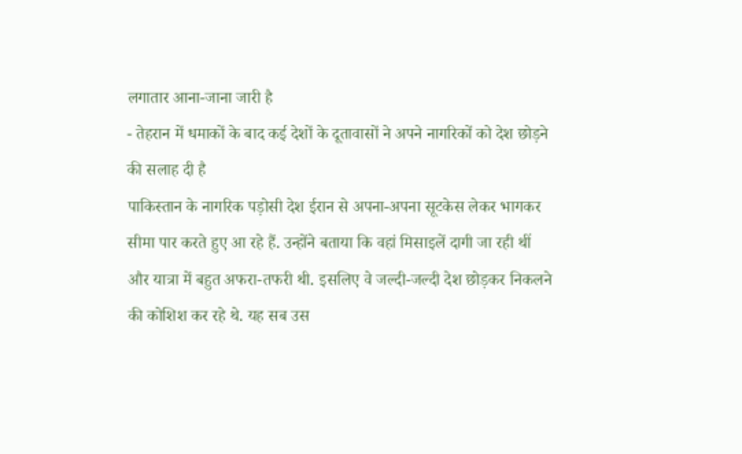लगातार आना-जाना जारी है
- तेहरान में धमाकों के बाद कई देशों के दूतावासों ने अपने नागरिकों को देश छोड़ने की सलाह दी है
पाकिस्तान के नागरिक पड़ोसी देश ईरान से अपना-अपना सूटकेस लेकर भागकर सीमा पार करते हुए आ रहे हैं. उन्होंने बताया कि वहां मिसाइलें दागी जा रही थीं और यात्रा में बहुत अफरा-तफरी थी. इसलिए वे जल्दी-जल्दी देश छोड़कर निकलने की कोशिश कर रहे थे. यह सब उस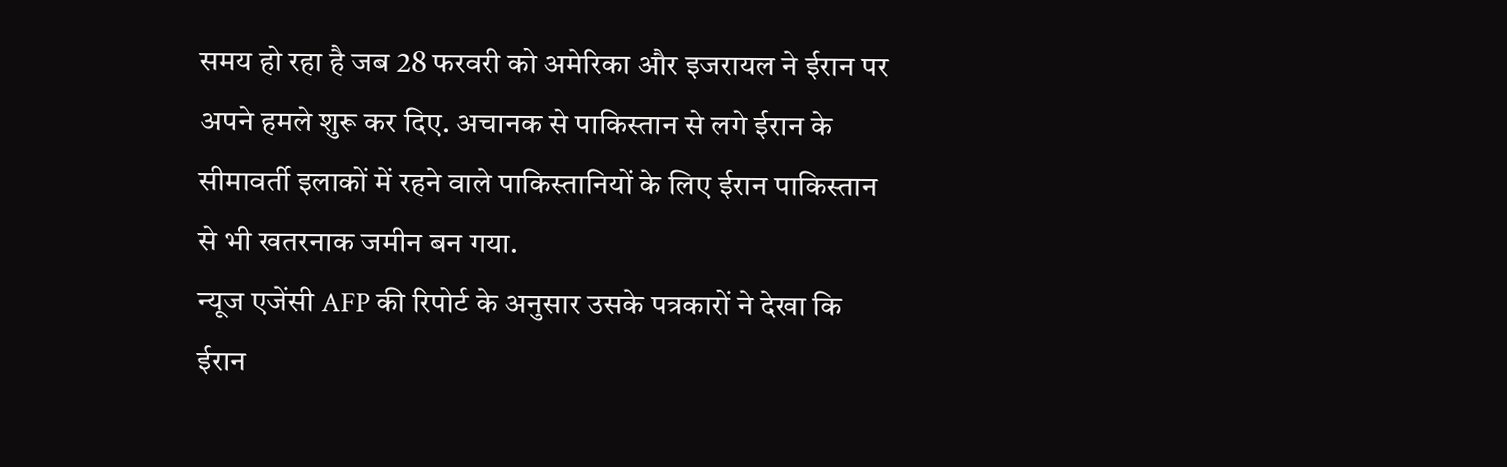समय हो रहा है जब 28 फरवरी को अमेरिका और इजरायल ने ईरान पर अपने हमले शुरू कर दिए. अचानक से पाकिस्तान से लगे ईरान के सीमावर्ती इलाकों में रहने वाले पाकिस्तानियों के लिए ईरान पाकिस्तान से भी खतरनाक जमीन बन गया.
न्यूज एजेंसी AFP की रिपोर्ट के अनुसार उसके पत्रकारों ने देखा कि ईरान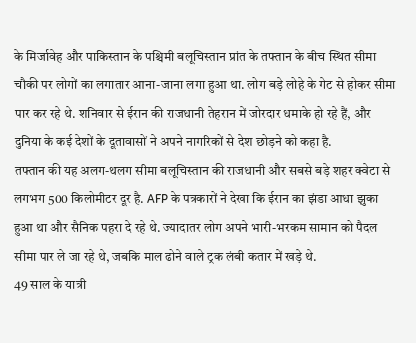के मिर्जावेह और पाकिस्तान के पश्चिमी बलूचिस्तान प्रांत के तफ्तान के बीच स्थित सीमा चौकी पर लोगों का लगातार आना-जाना लगा हुआ था. लोग बड़े लोहे के गेट से होकर सीमा पार कर रहे थे. शनिवार से ईरान की राजधानी तेहरान में जोरदार धमाके हो रहे हैं, और दुनिया के कई देशों के दूतावासों ने अपने नागरिकों से देश छोड़ने को कहा है.
तफ्तान की यह अलग-थलग सीमा बलूचिस्तान की राजधानी और सबसे बड़े शहर क्वेटा से लगभग 500 किलोमीटर दूर है. AFP के पत्रकारों ने देखा कि ईरान का झंडा आधा झुका हुआ था और सैनिक पहरा दे रहे थे. ज्यादातर लोग अपने भारी-भरकम सामान को पैदल सीमा पार ले जा रहे थे, जबकि माल ढोने वाले ट्रक लंबी कतार में खड़े थे.
49 साल के यात्री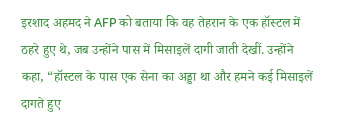इरशाद अहमद ने AFP को बताया कि वह तेहरान के एक हॉस्टल में ठहरे हुए थे, जब उन्होंने पास में मिसाइलें दागी जाती देखीं. उन्होंने कहा, “हॉस्टल के पास एक सेना का अड्डा था और हमने कई मिसाइलें दागते हुए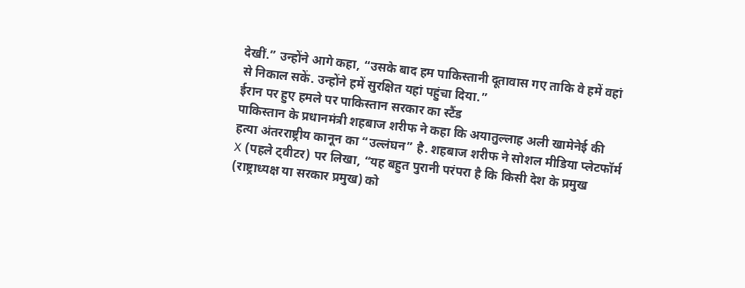देखीं.” उन्होंने आगे कहा, “उसके बाद हम पाकिस्तानी दूतावास गए ताकि वे हमें वहां से निकाल सकें. उन्होंने हमें सुरक्षित यहां पहुंचा दिया.”
ईरान पर हुए हमले पर पाकिस्तान सरकार का स्टैंड
पाकिस्तान के प्रधानमंत्री शहबाज शरीफ ने कहा कि अयातुल्लाह अली खामेनेई की हत्या अंतरराष्ट्रीय कानून का “उल्लंघन” है. शहबाज शरीफ ने सोशल मीडिया प्लेटफॉर्म X (पहले ट्वीटर) पर लिखा, “यह बहुत पुरानी परंपरा है कि किसी देश के प्रमुख (राष्ट्राध्यक्ष या सरकार प्रमुख) को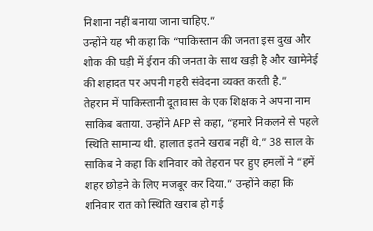निशाना नहीं बनाया जाना चाहिए.”
उन्होंने यह भी कहा कि “पाकिस्तान की जनता इस दुख और शोक की घड़ी में ईरान की जनता के साथ खड़ी है और खामेनेई की शहादत पर अपनी गहरी संवेदना व्यक्त करती है.”
तेहरान में पाकिस्तानी दूतावास के एक शिक्षक ने अपना नाम साकिब बताया. उन्होंने AFP से कहा, “हमारे निकलने से पहले स्थिति सामान्य थी. हालात इतने खराब नहीं थे.” 38 साल के साकिब ने कहा कि शनिवार को तेहरान पर हुए हमलों ने “हमें शहर छोड़ने के लिए मजबूर कर दिया.” उन्होंने कहा कि शनिवार रात को स्थिति खराब हो गई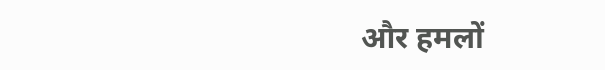और हमलों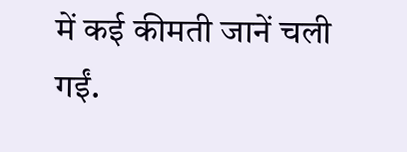में कई कीमती जानें चली गईं.